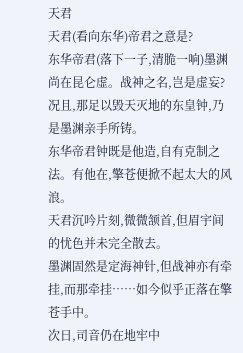天君
天君(看向东华)帝君之意是?
东华帝君(落下一子,清脆一响)墨渊尚在昆仑虚。战神之名,岂是虚妄?况且,那足以毁天灭地的东皇钟,乃是墨渊亲手所铸。
东华帝君钟既是他造,自有克制之法。有他在,擎苍便掀不起太大的风浪。
天君沉吟片刻,微微颔首,但眉宇间的忧色并未完全散去。
墨渊固然是定海神针,但战神亦有牵挂,而那牵挂……如今似乎正落在擎苍手中。
次日,司音仍在地牢中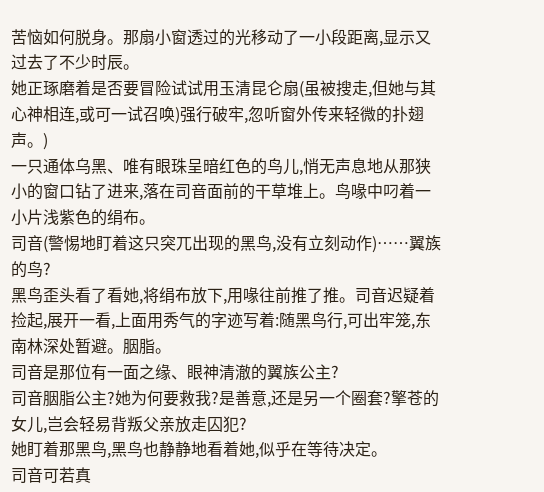苦恼如何脱身。那扇小窗透过的光移动了一小段距离,显示又过去了不少时辰。
她正琢磨着是否要冒险试试用玉清昆仑扇(虽被搜走,但她与其心神相连,或可一试召唤)强行破牢,忽听窗外传来轻微的扑翅声。)
一只通体乌黑、唯有眼珠呈暗红色的鸟儿,悄无声息地从那狭小的窗口钻了进来,落在司音面前的干草堆上。鸟喙中叼着一小片浅紫色的绢布。
司音(警惕地盯着这只突兀出现的黑鸟,没有立刻动作)……翼族的鸟?
黑鸟歪头看了看她,将绢布放下,用喙往前推了推。司音迟疑着捡起,展开一看,上面用秀气的字迹写着:随黑鸟行,可出牢笼,东南林深处暂避。胭脂。
司音是那位有一面之缘、眼神清澈的翼族公主?
司音胭脂公主?她为何要救我?是善意,还是另一个圈套?擎苍的女儿,岂会轻易背叛父亲放走囚犯?
她盯着那黑鸟,黑鸟也静静地看着她,似乎在等待决定。
司音可若真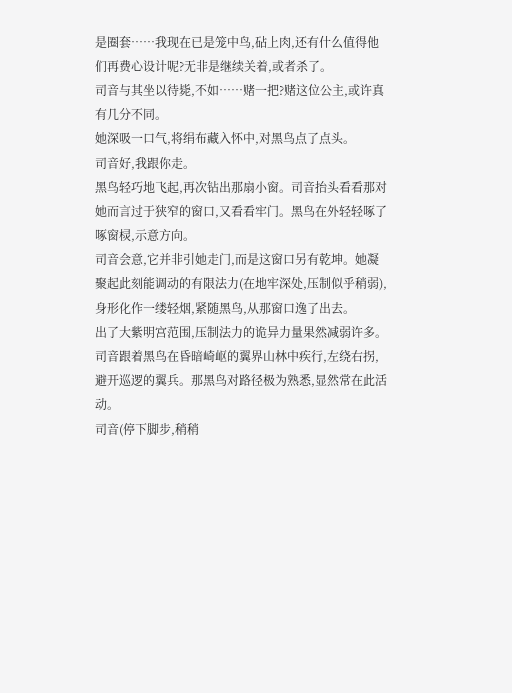是圈套……我现在已是笼中鸟,砧上肉,还有什么值得他们再费心设计呢?无非是继续关着,或者杀了。
司音与其坐以待毙,不如……赌一把?赌这位公主,或许真有几分不同。
她深吸一口气,将绢布藏入怀中,对黑鸟点了点头。
司音好,我跟你走。
黑鸟轻巧地飞起,再次钻出那扇小窗。司音抬头看看那对她而言过于狭窄的窗口,又看看牢门。黑鸟在外轻轻啄了啄窗棂,示意方向。
司音会意,它并非引她走门,而是这窗口另有乾坤。她凝聚起此刻能调动的有限法力(在地牢深处,压制似乎稍弱),身形化作一缕轻烟,紧随黑鸟,从那窗口逸了出去。
出了大紫明宫范围,压制法力的诡异力量果然减弱许多。
司音跟着黑鸟在昏暗崎岖的翼界山林中疾行,左绕右拐,避开巡逻的翼兵。那黑鸟对路径极为熟悉,显然常在此活动。
司音(停下脚步,稍稍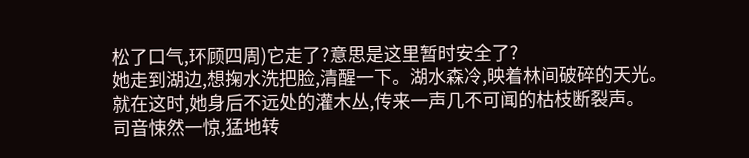松了口气,环顾四周)它走了?意思是这里暂时安全了?
她走到湖边,想掬水洗把脸,清醒一下。湖水森冷,映着林间破碎的天光。
就在这时,她身后不远处的灌木丛,传来一声几不可闻的枯枝断裂声。
司音悚然一惊,猛地转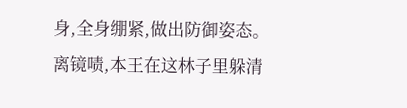身,全身绷紧,做出防御姿态。
离镜啧,本王在这林子里躲清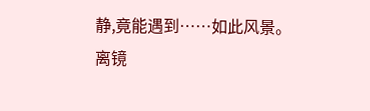静,竟能遇到……如此风景。
离镜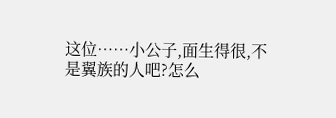这位……小公子,面生得很,不是翼族的人吧?怎么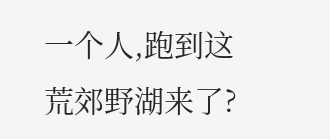一个人,跑到这荒郊野湖来了?